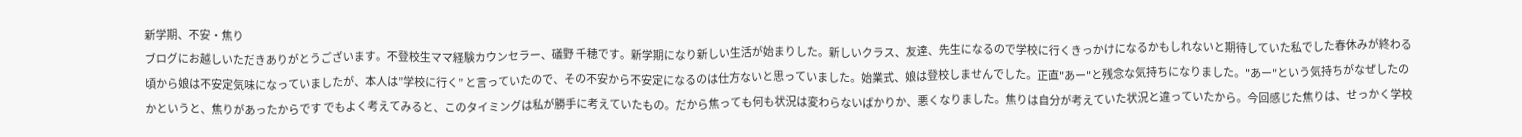新学期、不安・焦り
ブログにお越しいただきありがとうございます。不登校生ママ経験カウンセラー、礒野 千穂です。新学期になり新しい生活が始まりした。新しいクラス、友達、先生になるので学校に行くきっかけになるかもしれないと期待していた私でした春休みが終わる頃から娘は不安定気味になっていましたが、本人は”学校に行く” と言っていたので、その不安から不安定になるのは仕方ないと思っていました。始業式、娘は登校しませんでした。正直"あー"と残念な気持ちになりました。"あー"という気持ちがなぜしたのかというと、焦りがあったからです でもよく考えてみると、このタイミングは私が勝手に考えていたもの。だから焦っても何も状況は変わらないばかりか、悪くなりました。焦りは自分が考えていた状況と違っていたから。今回感じた焦りは、せっかく学校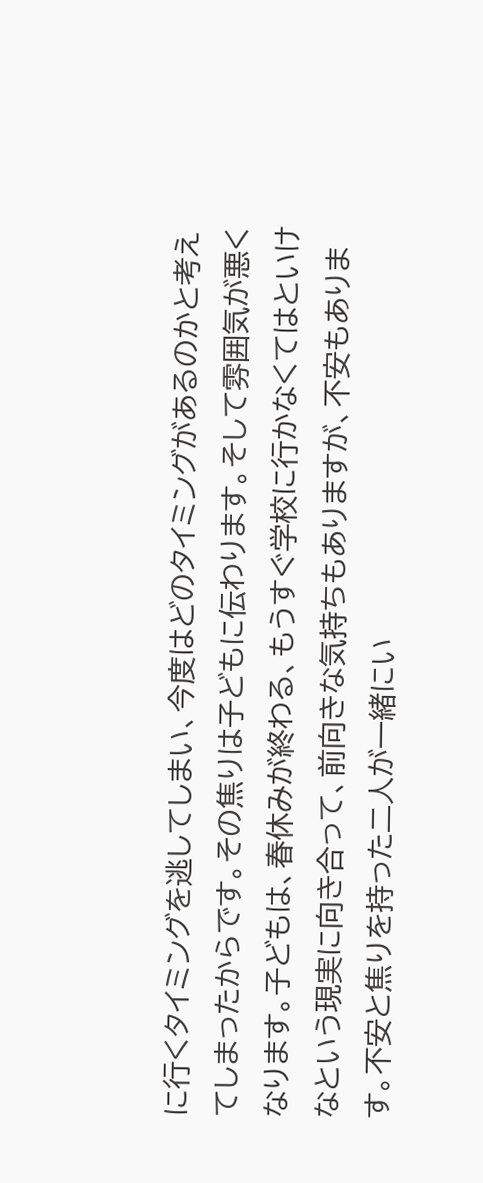に行くタイミングを逃してしまい、今度はどのタイミングがあるのかと考えてしまったからです。その焦りは子どもに伝わります。そして雰囲気が悪くなります。子どもは、春休みが終わる、もうすぐ学校に行かなくてはといけなという現実に向き合って、前向きな気持ちもありますが、不安もあります。不安と焦りを持った二人が一緒にい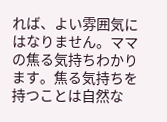れば、よい雰囲気にはなりません。ママの焦る気持ちわかります。焦る気持ちを持つことは自然な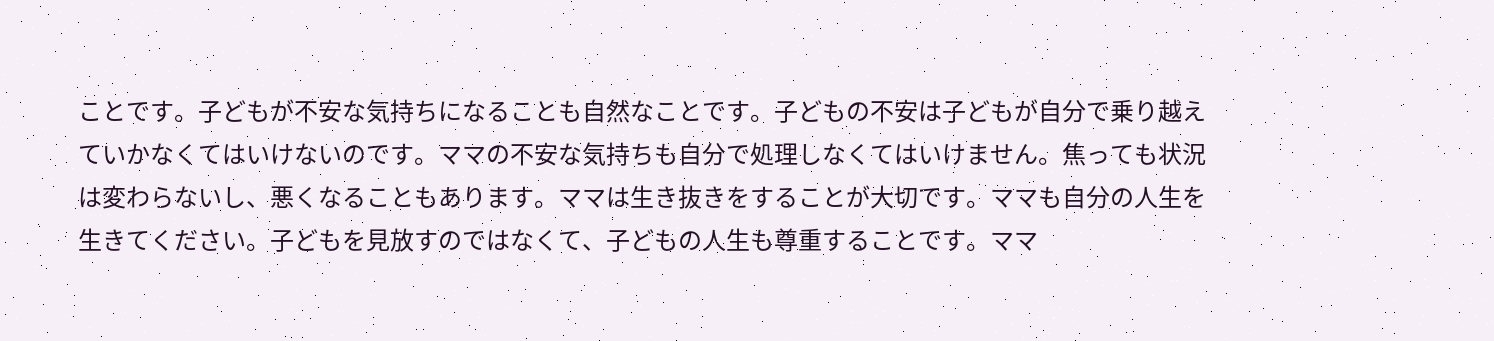ことです。子どもが不安な気持ちになることも自然なことです。子どもの不安は子どもが自分で乗り越えていかなくてはいけないのです。ママの不安な気持ちも自分で処理しなくてはいけません。焦っても状況は変わらないし、悪くなることもあります。ママは生き抜きをすることが大切です。ママも自分の人生を生きてください。子どもを見放すのではなくて、子どもの人生も尊重することです。ママ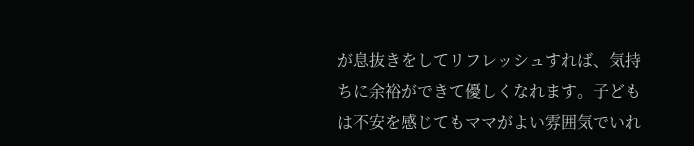が息抜きをしてリフレッシュすれば、気持ちに余裕ができて優しくなれます。子どもは不安を感じてもママがよい雰囲気でいれ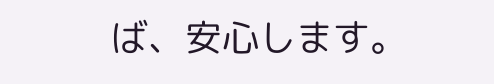ば、安心します。